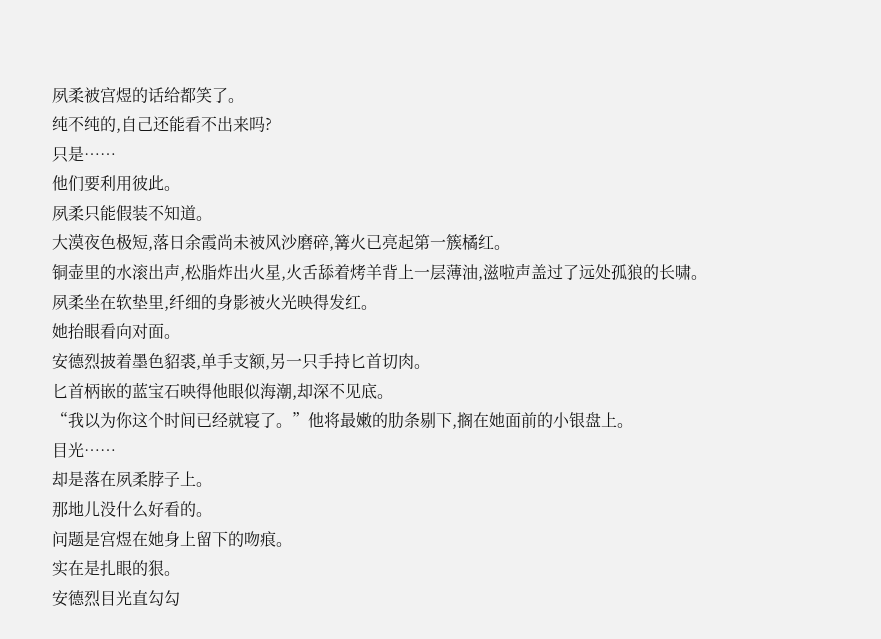夙柔被宫煜的话给都笑了。
纯不纯的,自己还能看不出来吗?
只是……
他们要利用彼此。
夙柔只能假装不知道。
大漠夜色极短,落日余霞尚未被风沙磨碎,篝火已亮起第一簇橘红。
铜壶里的水滚出声,松脂炸出火星,火舌舔着烤羊背上一层薄油,滋啦声盖过了远处孤狼的长啸。
夙柔坐在软垫里,纤细的身影被火光映得发红。
她抬眼看向对面。
安德烈披着墨色貂裘,单手支额,另一只手持匕首切肉。
匕首柄嵌的蓝宝石映得他眼似海潮,却深不见底。
“我以为你这个时间已经就寝了。”他将最嫩的肋条剔下,搁在她面前的小银盘上。
目光……
却是落在夙柔脖子上。
那地儿没什么好看的。
问题是宫煜在她身上留下的吻痕。
实在是扎眼的狠。
安德烈目光直勾勾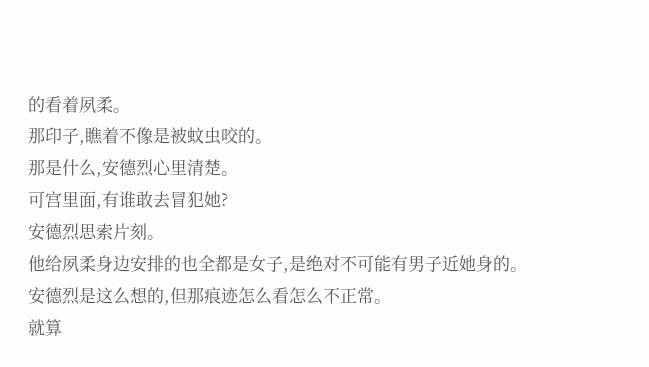的看着夙柔。
那印子,瞧着不像是被蚊虫咬的。
那是什么,安德烈心里清楚。
可宫里面,有谁敢去冒犯她?
安德烈思索片刻。
他给夙柔身边安排的也全都是女子,是绝对不可能有男子近她身的。
安德烈是这么想的,但那痕迹怎么看怎么不正常。
就算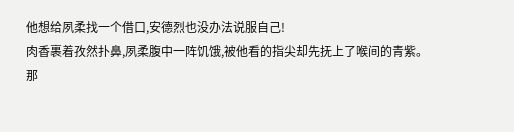他想给夙柔找一个借口,安德烈也没办法说服自己!
肉香裹着孜然扑鼻,夙柔腹中一阵饥饿,被他看的指尖却先抚上了喉间的青紫。
那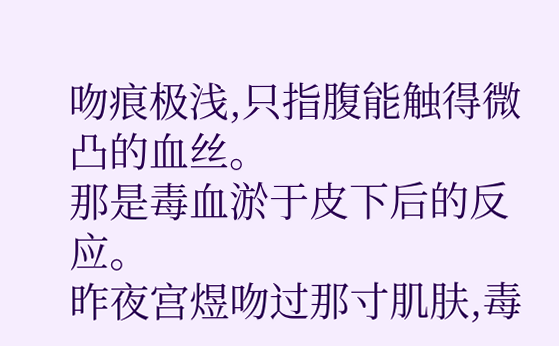吻痕极浅,只指腹能触得微凸的血丝。
那是毒血淤于皮下后的反应。
昨夜宫煜吻过那寸肌肤,毒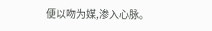便以吻为媒,渗入心脉。